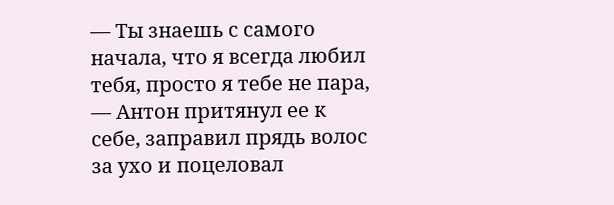— Ты знаешь с самого начала, что я всегда любил тебя, просто я тебе не пара, — Антон притянул ее к себе, заправил прядь волос за ухо и поцеловал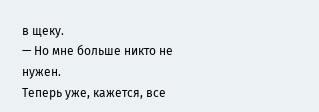в щеку.
— Но мне больше никто не нужен.
Теперь уже, кажется, все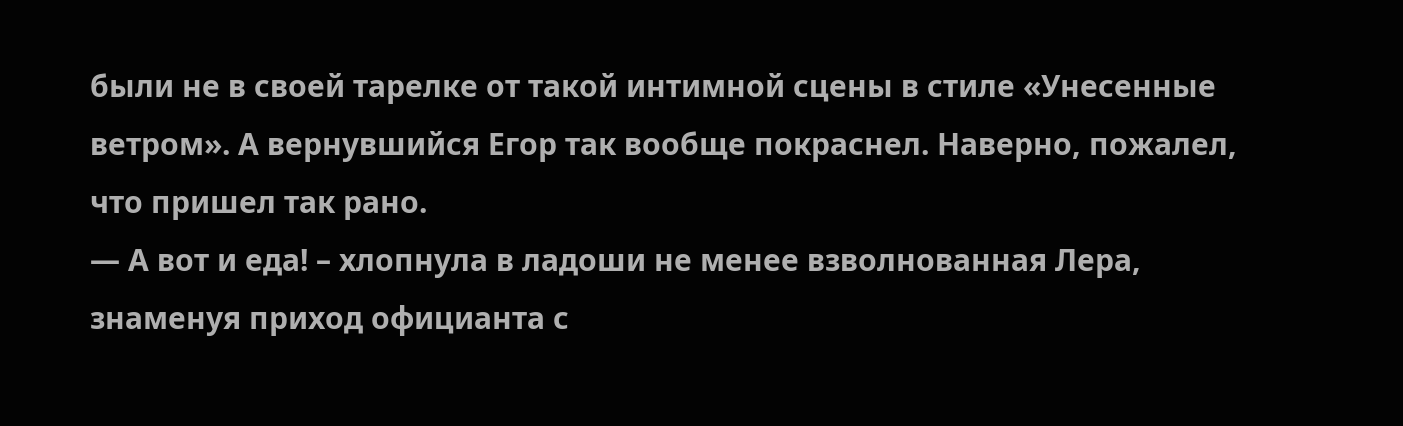были не в своей тарелке от такой интимной сцены в стиле «Унесенные ветром». А вернувшийся Егор так вообще покраснел. Наверно, пожалел, что пришел так рано.
— А вот и еда! – хлопнула в ладоши не менее взволнованная Лера, знаменуя приход официанта с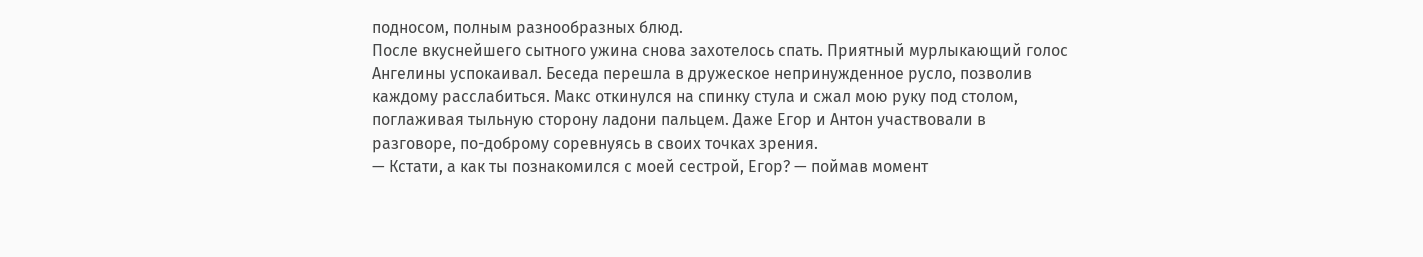подносом, полным разнообразных блюд.
После вкуснейшего сытного ужина снова захотелось спать. Приятный мурлыкающий голос Ангелины успокаивал. Беседа перешла в дружеское непринужденное русло, позволив каждому расслабиться. Макс откинулся на спинку стула и сжал мою руку под столом, поглаживая тыльную сторону ладони пальцем. Даже Егор и Антон участвовали в разговоре, по-доброму соревнуясь в своих точках зрения.
— Кстати, а как ты познакомился с моей сестрой, Егор? — поймав момент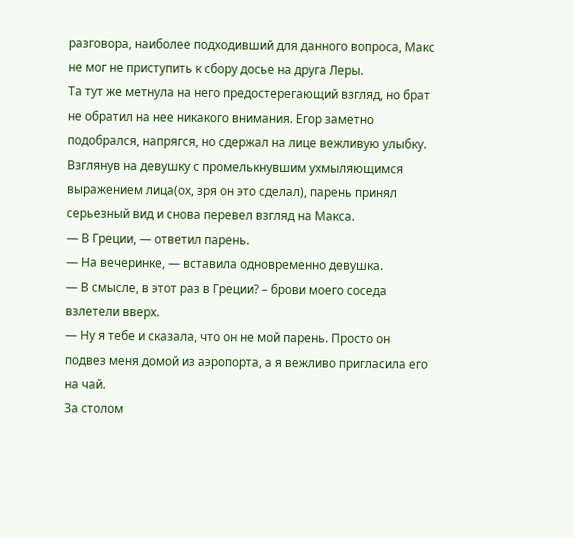разговора, наиболее подходивший для данного вопроса, Макс не мог не приступить к сбору досье на друга Леры.
Та тут же метнула на него предостерегающий взгляд, но брат не обратил на нее никакого внимания. Егор заметно подобрался, напрягся, но сдержал на лице вежливую улыбку. Взглянув на девушку с промелькнувшим ухмыляющимся выражением лица(ох, зря он это сделал), парень принял серьезный вид и снова перевел взгляд на Макса.
— В Греции, — ответил парень.
— На вечеринке, — вставила одновременно девушка.
— В смысле, в этот раз в Греции? – брови моего соседа взлетели вверх.
— Ну я тебе и сказала, что он не мой парень. Просто он подвез меня домой из аэропорта, а я вежливо пригласила его на чай.
За столом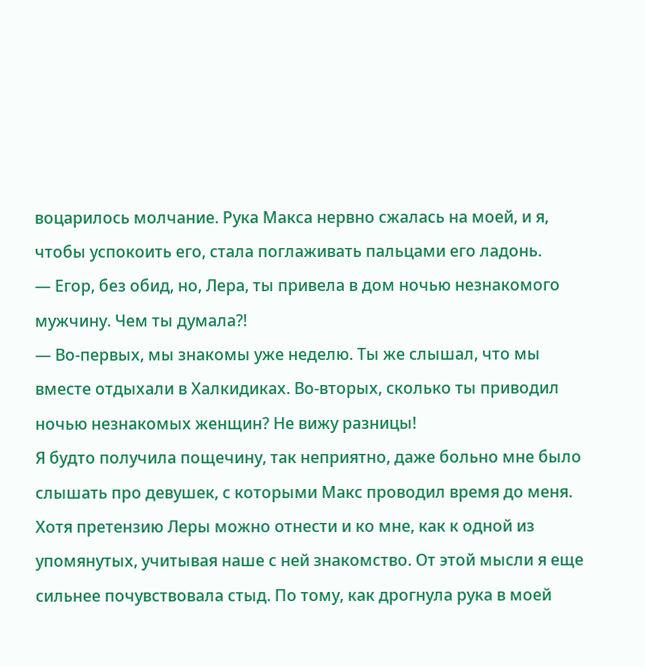воцарилось молчание. Рука Макса нервно сжалась на моей, и я, чтобы успокоить его, стала поглаживать пальцами его ладонь.
— Егор, без обид, но, Лера, ты привела в дом ночью незнакомого мужчину. Чем ты думала?!
— Во-первых, мы знакомы уже неделю. Ты же слышал, что мы вместе отдыхали в Халкидиках. Во-вторых, сколько ты приводил ночью незнакомых женщин? Не вижу разницы!
Я будто получила пощечину, так неприятно, даже больно мне было слышать про девушек, с которыми Макс проводил время до меня. Хотя претензию Леры можно отнести и ко мне, как к одной из упомянутых, учитывая наше с ней знакомство. От этой мысли я еще сильнее почувствовала стыд. По тому, как дрогнула рука в моей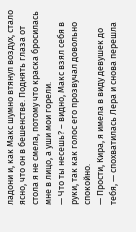ладони и, как Макс шумно втянул воздух, стало ясно, что он в бешенстве. Поднять глаза от стола я не смела, потому что краска бросилась мне в лицо, а уши мои горели.
— Что ты несешь? – видно, Макс взял себя в руки, так как голос его прозвучал довольно спокойно.
— Прости, Кира, я имела в виду девушек до тебя, — спохватилась Лера и снова перешла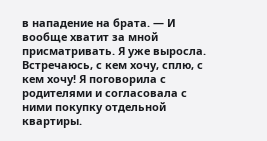в нападение на брата. — И вообще хватит за мной присматривать. Я уже выросла. Встречаюсь, с кем хочу, сплю, с кем хочу! Я поговорила с родителями и согласовала с ними покупку отдельной квартиры.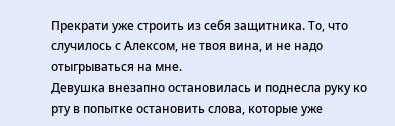Прекрати уже строить из себя защитника. То, что случилось с Алексом, не твоя вина, и не надо отыгрываться на мне.
Девушка внезапно остановилась и поднесла руку ко рту в попытке остановить слова, которые уже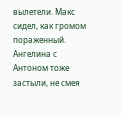вылетели. Макс сидел, как громом пораженный. Ангелина с Антоном тоже застыли, не смея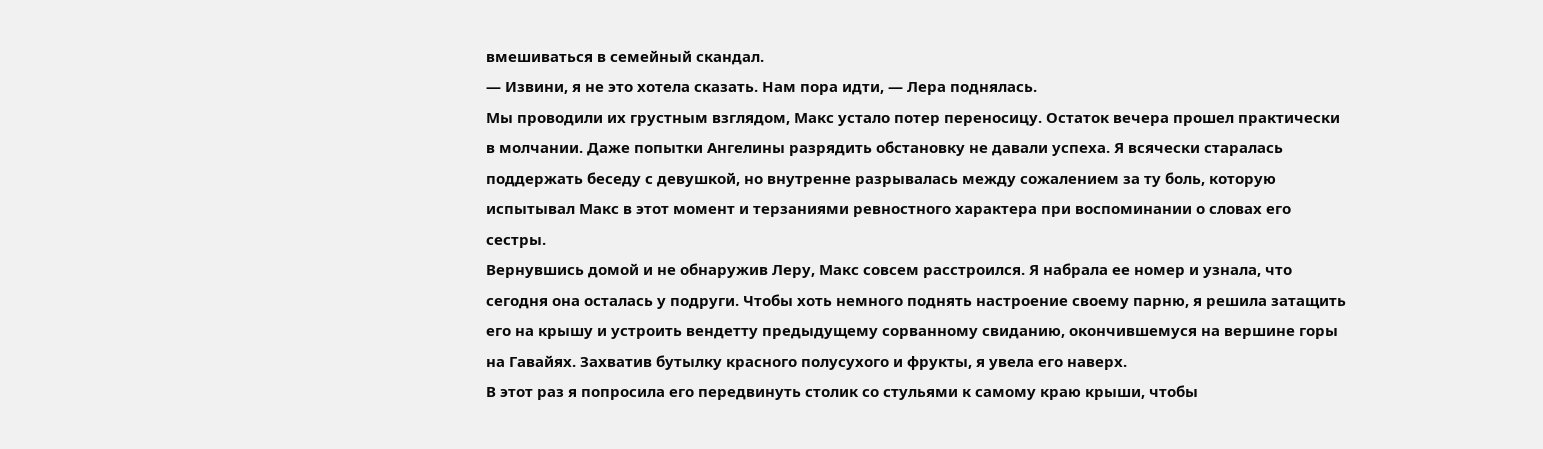вмешиваться в семейный скандал.
— Извини, я не это хотела сказать. Нам пора идти, — Лера поднялась.
Мы проводили их грустным взглядом, Макс устало потер переносицу. Остаток вечера прошел практически в молчании. Даже попытки Ангелины разрядить обстановку не давали успеха. Я всячески старалась поддержать беседу с девушкой, но внутренне разрывалась между сожалением за ту боль, которую испытывал Макс в этот момент и терзаниями ревностного характера при воспоминании о словах его сестры.
Вернувшись домой и не обнаружив Леру, Макс совсем расстроился. Я набрала ее номер и узнала, что сегодня она осталась у подруги. Чтобы хоть немного поднять настроение своему парню, я решила затащить его на крышу и устроить вендетту предыдущему сорванному свиданию, окончившемуся на вершине горы на Гавайях. Захватив бутылку красного полусухого и фрукты, я увела его наверх.
В этот раз я попросила его передвинуть столик со стульями к самому краю крыши, чтобы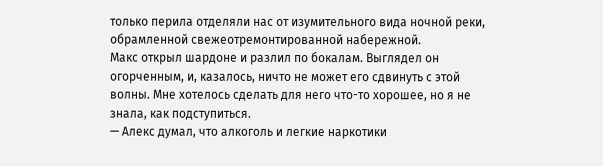только перила отделяли нас от изумительного вида ночной реки, обрамленной свежеотремонтированной набережной.
Макс открыл шардоне и разлил по бокалам. Выглядел он огорченным, и, казалось, ничто не может его сдвинуть с этой волны. Мне хотелось сделать для него что-то хорошее, но я не знала, как подступиться.
— Алекс думал, что алкоголь и легкие наркотики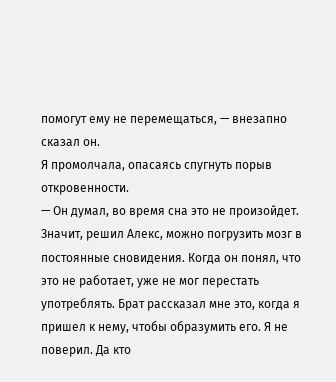помогут ему не перемещаться, — внезапно сказал он.
Я промолчала, опасаясь спугнуть порыв откровенности.
— Он думал, во время сна это не произойдет. Значит, решил Алекс, можно погрузить мозг в постоянные сновидения. Когда он понял, что это не работает, уже не мог перестать употреблять. Брат рассказал мне это, когда я пришел к нему, чтобы образумить его. Я не поверил. Да кто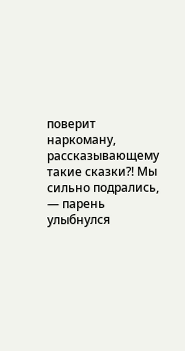поверит наркоману, рассказывающему такие сказки?! Мы сильно подрались, — парень улыбнулся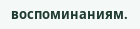воспоминаниям.